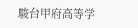駿台甲府高等学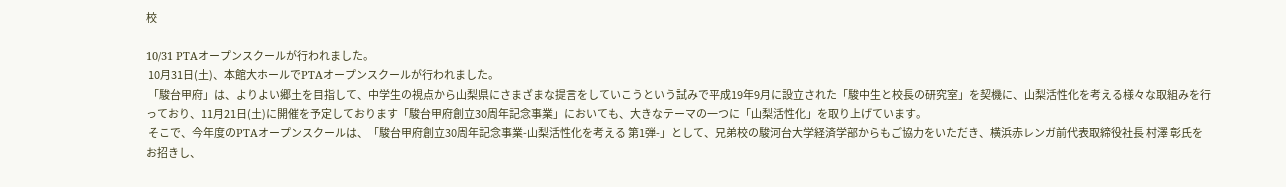校

10/31 PTAオープンスクールが行われました。
 10月31日(土)、本館大ホールでPTAオープンスクールが行われました。
 「駿台甲府」は、よりよい郷土を目指して、中学生の視点から山梨県にさまざまな提言をしていこうという試みで平成19年9月に設立された「駿中生と校長の研究室」を契機に、山梨活性化を考える様々な取組みを行っており、11月21日(土)に開催を予定しております「駿台甲府創立30周年記念事業」においても、大きなテーマの一つに「山梨活性化」を取り上げています。
 そこで、今年度のPTAオープンスクールは、「駿台甲府創立30周年記念事業-山梨活性化を考える 第1弾-」として、兄弟校の駿河台大学経済学部からもご協力をいただき、横浜赤レンガ前代表取締役社長 村澤 彰氏をお招きし、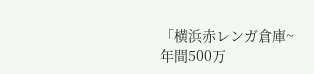「横浜赤レンガ倉庫~年間500万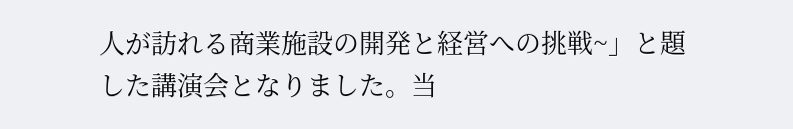人が訪れる商業施設の開発と経営への挑戦~」と題した講演会となりました。当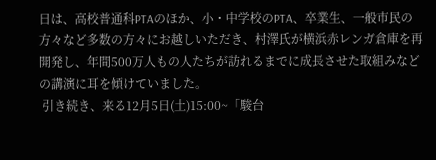日は、高校普通科PTAのほか、小・中学校のPTA、卒業生、一般市民の方々など多数の方々にお越しいただき、村澤氏が横浜赤レンガ倉庫を再開発し、年間500万人もの人たちが訪れるまでに成長させた取組みなどの講演に耳を傾けていました。
 引き続き、来る12月5日(土)15:00~「駿台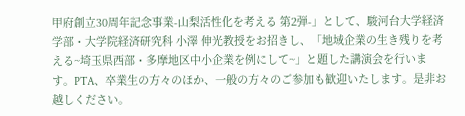甲府創立30周年記念事業-山梨活性化を考える 第2弾-」として、駿河台大学経済学部・大学院経済研究科 小澤 伸光教授をお招きし、「地域企業の生き残りを考える~埼玉県西部・多摩地区中小企業を例にして~」と題した講演会を行います。PTA、卒業生の方々のほか、一般の方々のご参加も歓迎いたします。是非お越しください。